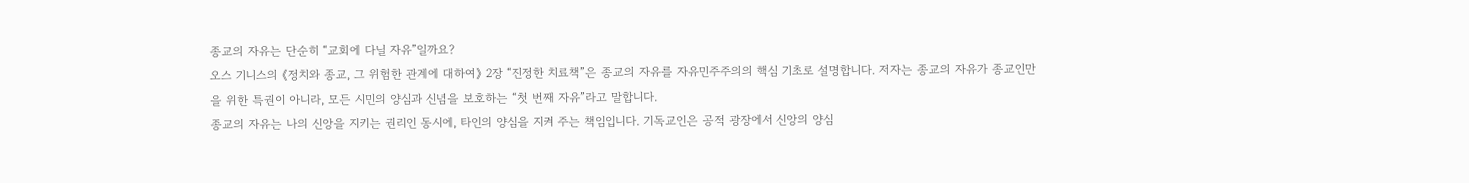종교의 자유는 단순히 “교회에 다닐 자유”일까요?
오스 기니스의 《정치와 종교, 그 위험한 관계에 대하여》 2장 “진정한 치료책”은 종교의 자유를 자유민주주의의 핵심 기초로 설명합니다. 저자는 종교의 자유가 종교인만을 위한 특권이 아니라, 모든 시민의 양심과 신념을 보호하는 “첫 번째 자유”라고 말합니다.
종교의 자유는 나의 신앙을 지키는 권리인 동시에, 타인의 양심을 지켜 주는 책임입니다. 기독교인은 공적 광장에서 신앙의 양심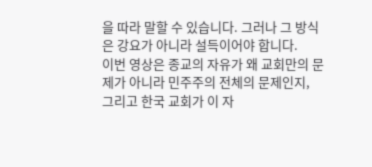을 따라 말할 수 있습니다. 그러나 그 방식은 강요가 아니라 설득이어야 합니다.
이번 영상은 종교의 자유가 왜 교회만의 문제가 아니라 민주주의 전체의 문제인지, 그리고 한국 교회가 이 자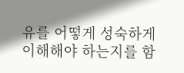유를 어떻게 성숙하게 이해해야 하는지를 함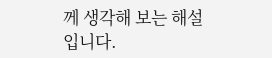께 생각해 보는 해설입니다.